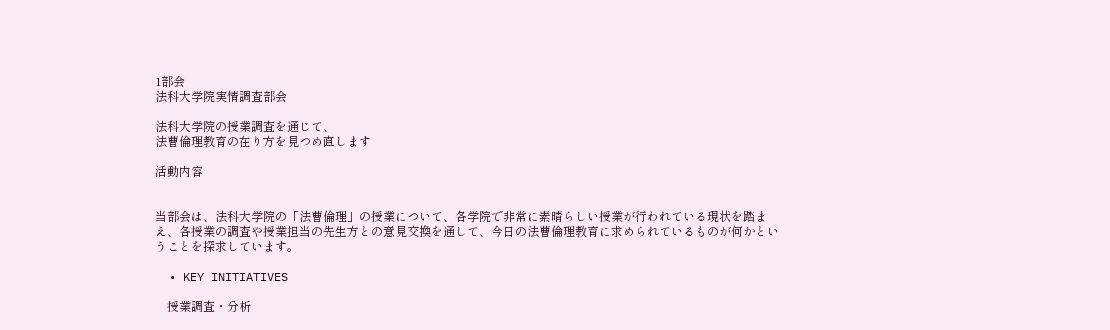1部会
法科大学院実情調査部会

法科大学院の授業調査を通じて、
法曹倫理教育の在り方を見つめ直します

活動内容


当部会は、法科大学院の「法曹倫理」の授業について、各学院で非常に素晴らしい授業が行われている現状を踏まえ、各授業の調査や授業担当の先生方との意見交換を通して、今日の法曹倫理教育に求められているものが何かということを探求しています。

  • KEY INITIATIVES

    授業調査・分析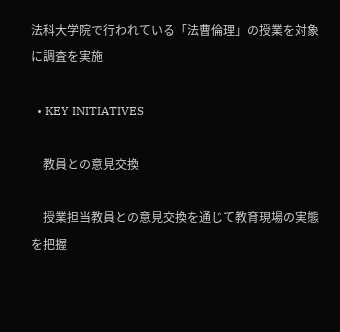法科大学院で行われている「法曹倫理」の授業を対象に調査を実施

  • KEY INITIATIVES

    教員との意見交換

    授業担当教員との意見交換を通じて教育現場の実態を把握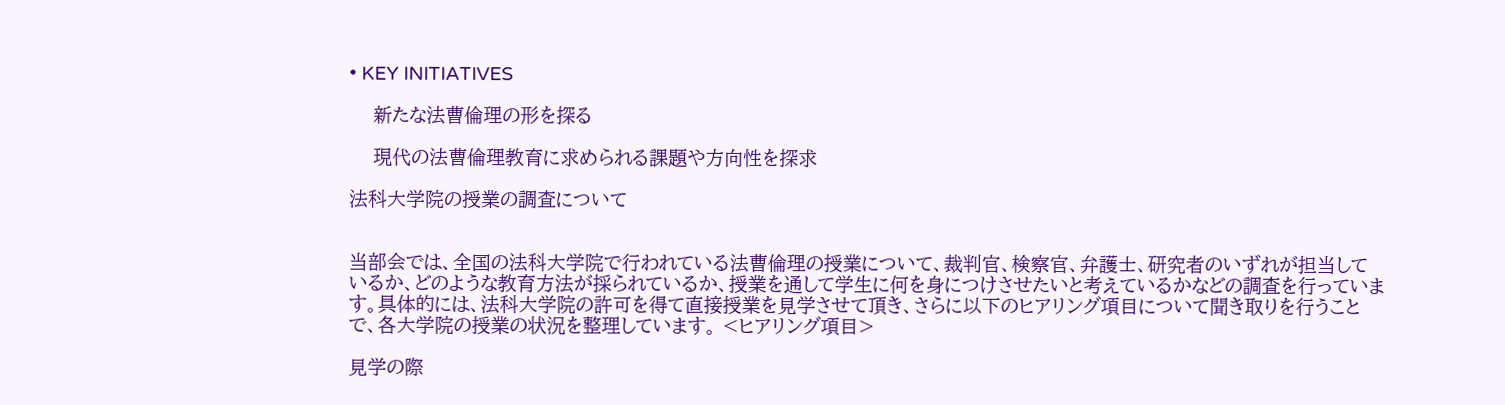• KEY INITIATIVES

    新たな法曹倫理の形を探る

    現代の法曹倫理教育に求められる課題や方向性を探求

法科大学院の授業の調査について


当部会では、全国の法科大学院で行われている法曹倫理の授業について、裁判官、検察官、弁護士、研究者のいずれが担当しているか、どのような教育方法が採られているか、授業を通して学生に何を身につけさせたいと考えているかなどの調査を行っています。具体的には、法科大学院の許可を得て直接授業を見学させて頂き、さらに以下のヒアリング項目について聞き取りを行うことで、各大学院の授業の状況を整理しています。 <ヒアリング項目>

見学の際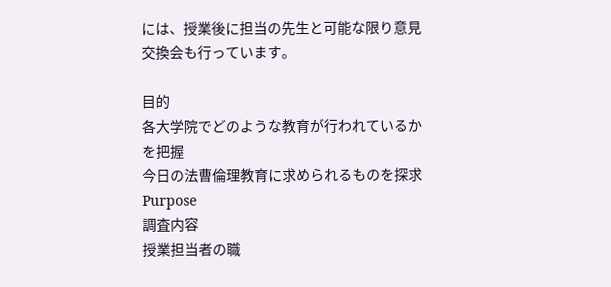には、授業後に担当の先生と可能な限り意見交換会も行っています。

目的
各大学院でどのような教育が行われているかを把握
今日の法曹倫理教育に求められるものを探求
Purpose
調査内容
授業担当者の職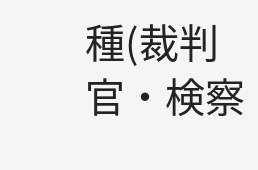種(裁判官・検察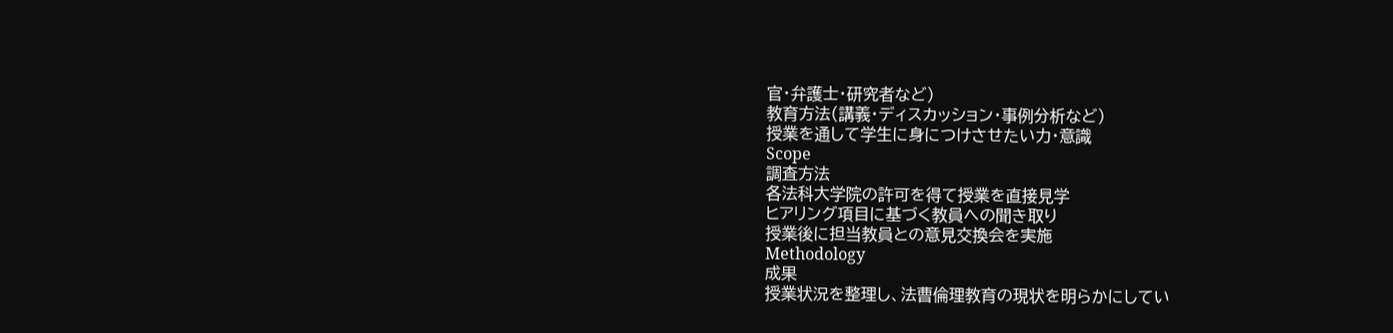官・弁護士・研究者など)
教育方法(講義・ディスカッション・事例分析など)
授業を通して学生に身につけさせたい力・意識
Scope
調査方法
各法科大学院の許可を得て授業を直接見学
ヒアリング項目に基づく教員への聞き取り
授業後に担当教員との意見交換会を実施
Methodology
成果
授業状況を整理し、法曹倫理教育の現状を明らかにしてい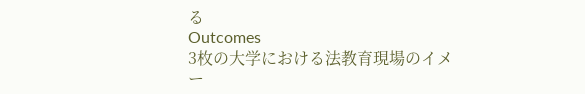る
Outcomes
3枚の大学における法教育現場のイメー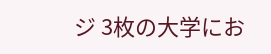ジ 3枚の大学にお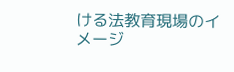ける法教育現場のイメージ